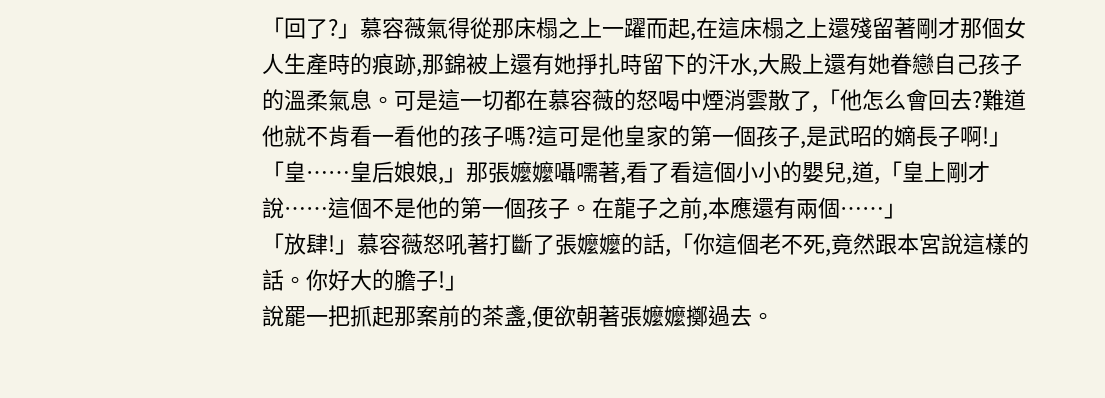「回了?」慕容薇氣得從那床榻之上一躍而起,在這床榻之上還殘留著剛才那個女人生產時的痕跡,那錦被上還有她掙扎時留下的汗水,大殿上還有她眷戀自己孩子的溫柔氣息。可是這一切都在慕容薇的怒喝中煙消雲散了,「他怎么會回去?難道他就不肯看一看他的孩子嗎?這可是他皇家的第一個孩子,是武昭的嫡長子啊!」
「皇……皇后娘娘,」那張嬤嬤囁嚅著,看了看這個小小的嬰兒,道,「皇上剛才說……這個不是他的第一個孩子。在龍子之前,本應還有兩個……」
「放肆!」慕容薇怒吼著打斷了張嬤嬤的話,「你這個老不死,竟然跟本宮說這樣的話。你好大的膽子!」
說罷一把抓起那案前的茶盞,便欲朝著張嬤嬤擲過去。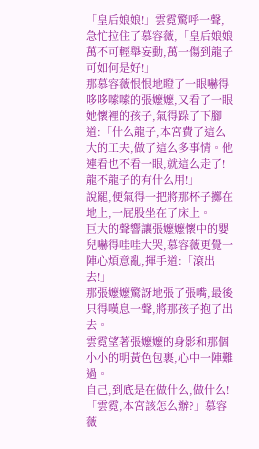「皇后娘娘!」雲霓驚呼一聲,急忙拉住了慕容薇,「皇后娘娘萬不可輕舉妄動,萬一傷到龍子可如何是好!」
那慕容薇恨恨地瞪了一眼嚇得哆哆嗦嗦的張嬤嬤,又看了一眼她懷裡的孩子,氣得跺了下腳道:「什么龍子,本宮費了這么大的工夫,做了這么多事情。他連看也不看一眼,就這么走了!龍不龍子的有什么用!」
說罷,便氣得一把將那杯子擲在地上,一屁股坐在了床上。
巨大的聲響讓張嬤嬤懷中的嬰兒嚇得哇哇大哭,慕容薇更覺一陣心煩意亂,揮手道:「滾出去!」
那張嬤嬤驚訝地張了張嘴,最後只得嘆息一聲,將那孩子抱了出去。
雲霓望著張嬤嬤的身影和那個小小的明黃色包裹,心中一陣難過。
自己,到底是在做什么,做什么!
「雲霓,本宮該怎么辦?」慕容薇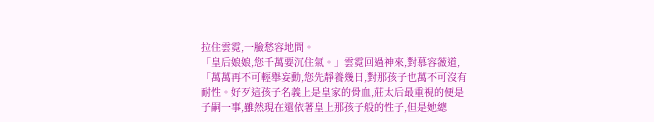拉住雲霓,一臉愁容地問。
「皇后娘娘,您千萬要沉住氣。」雲霓回過神來,對慕容薇道,「萬萬再不可輕舉妄動,您先靜養幾日,對那孩子也萬不可沒有耐性。好歹這孩子名義上是皇家的骨血,莊太后最重視的便是子嗣一事,雖然現在還依著皇上那孩子般的性子,但是她總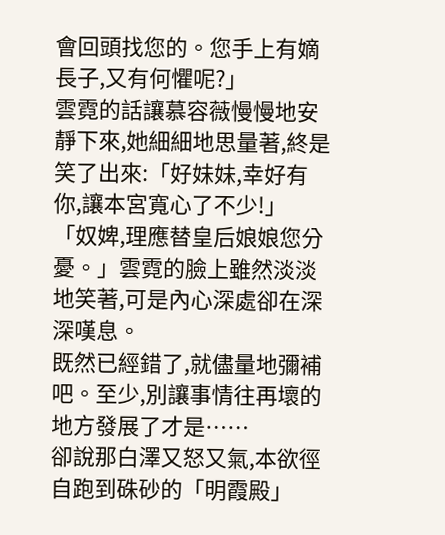會回頭找您的。您手上有嫡長子,又有何懼呢?」
雲霓的話讓慕容薇慢慢地安靜下來,她細細地思量著,終是笑了出來:「好妹妹,幸好有你,讓本宮寬心了不少!」
「奴婢,理應替皇后娘娘您分憂。」雲霓的臉上雖然淡淡地笑著,可是內心深處卻在深深嘆息。
既然已經錯了,就儘量地彌補吧。至少,別讓事情往再壞的地方發展了才是……
卻說那白澤又怒又氣,本欲徑自跑到硃砂的「明霞殿」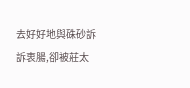去好好地與硃砂訴訴衷腸,卻被莊太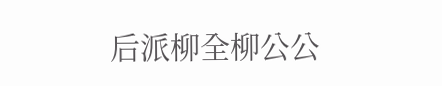后派柳全柳公公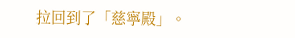拉回到了「慈寧殿」。